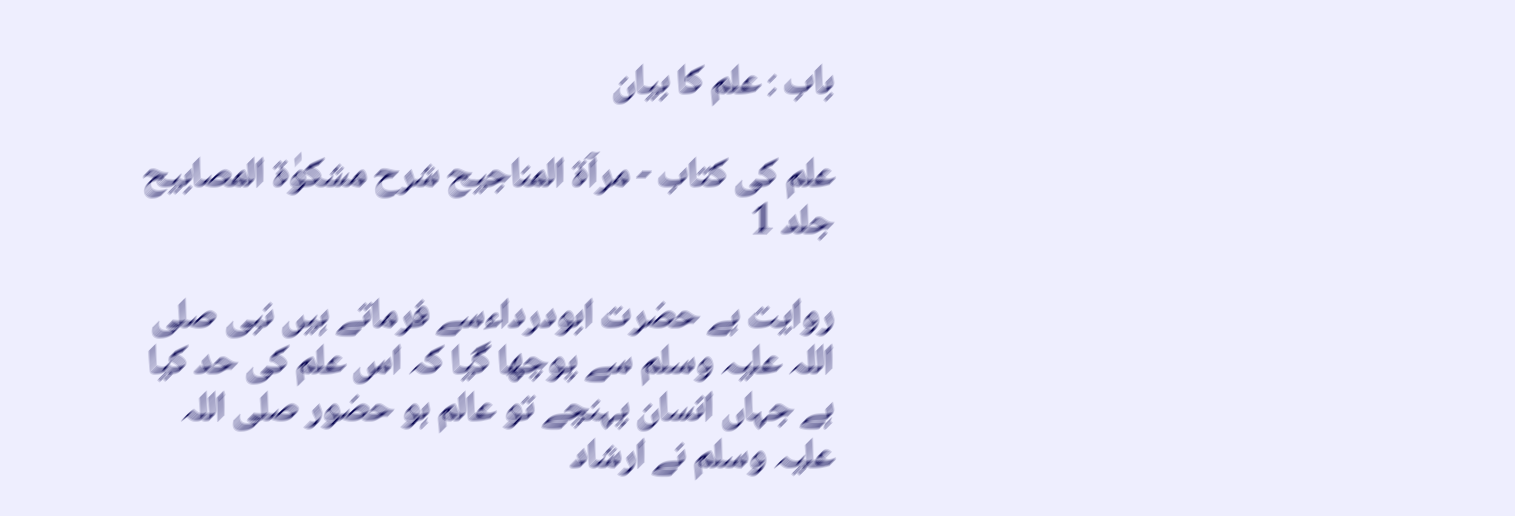باب : علم کا بیان

علم کی کتاب - مرآۃ المناجیح شرح مشکوٰۃ المصابیح جلد 1

روایت ہے حضرت ابودرداءسے فرماتے ہیں نبی صلی اللہ علیہ وسلم سے پوچھا گیا کہ اس علم کی حد کیا ہے جہاں انسان پہنچے تو عالم ہو حضور صلی اللہ علیہ وسلم نے ارشاد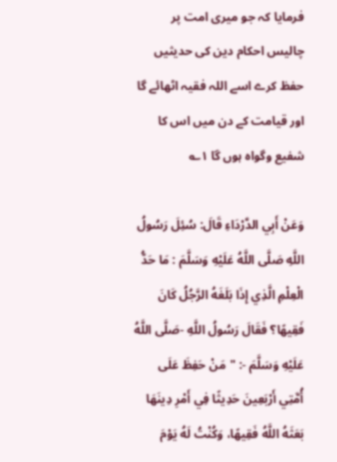فرمایا کہ جو میری امت پر چالیس احکام دین کی حدیثیں حفظ کرے اسے اللہ فقیہ اٹھائے گا اور قیامت کے دن میں اس کا شفیع وگواہ ہوں گا ۱؎

وَعَنْ أَبِي الدَّرْدَاءِ قَالَ: سُئِلَ رَسُولُ اللَّهِ صَلَّى اللَّهُ عَلَيْهِ وَسَلَّمَ : مَا حَدُّ الْعِلْمِ الَّذِي إِذَا بَلَغَهُ الرَّجُلُ كَانَ فَقِيهًا؟ فَقَالَ رَسُولُ اللَّهِ -صَلَّى اللَّهُ عَلَيْهِ وَسَلَّمَ -: "مَنْ حَفِظَ عَلَى أُمَّتِي أَرْبَعِينَ حَدِيثًا فِي أَمْرِ دِينَهَا بَعَثَهُ اللَّهُ فَقِيهًا، وَكُنْتُ لَهُ يَوْمَ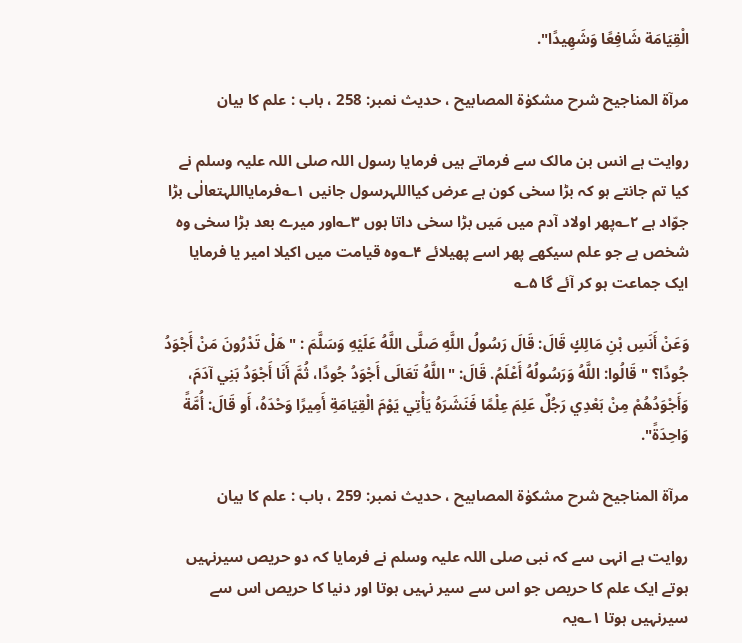الْقِيَامَة شَافِعًا وَشَهِيدًا".

مرآۃ المناجیح شرح مشکوٰۃ المصابیح ، حدیث نمبر: 258 ، باب : علم کا بیان

روایت ہے انس بن مالک سے فرماتے ہیں فرمایا رسول اللہ صلی اللہ علیہ وسلم نے کیا تم جانتے ہو کہ بڑا سخی کون ہے عرض کیااللہرسول جانیں ۱؎فرمایااللہتعالٰی بڑا جوّاد ہے ۲؎پھر اولاد آدم میں مَیں بڑا سخی داتا ہوں ۳؎اور میرے بعد بڑا سخی وہ شخص ہے جو علم سیکھے پھر اسے پھیلائے ۴؎وہ قیامت میں اکیلا امیر یا فرمایا ایک جماعت ہو کر آئے گا ۵؎

وَعَنْ أَنَسِ بْنِ مَالِكٍ قَالَ: قَالَ رَسُولُ اللَّهِ صَلَّى اللَّهُ عَلَيْهِ وَسَلَّمَ : "هَلْ تَدْرُونَ مَنْ أَجْوَدُ جُودًا؟ " قَالُوا: اللَّهُ وَرَسُولُهُ أَعْلَمُ. قَالَ: "اللَّهُ تَعَالَى أَجْوَدُ جُودًا، ثُمَّ أَنَا أَجْوَدُ بَنِي آدَمَ، وَأَجْوَدُهُمْ مِنْ بَعْدِي رَجُلٌ عَلِمَ عِلْمًا فَنَشَرَهُ يَأْتِي يَوْمَ الْقِيَامَةِ أَمِيرًا وَحْدَهُ، أَو قَالَ: أُمَّةً وَاحِدَةً".

مرآۃ المناجیح شرح مشکوٰۃ المصابیح ، حدیث نمبر: 259 ، باب : علم کا بیان

روایت ہے انہی سے کہ نبی صلی اللہ علیہ وسلم نے فرمایا کہ دو حریص سیرنہیں ہوتے ایک علم کا حریص جو اس سے سیر نہیں ہوتا اور دنیا کا حریص اس سے سیرنہیں ہوتا ۱؎یہ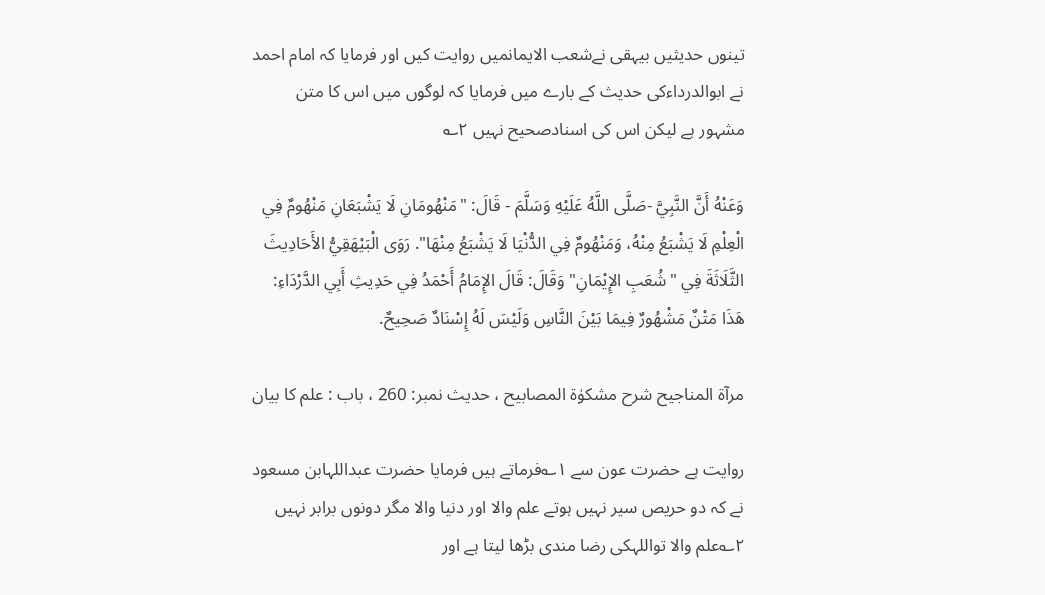تینوں حدیثیں بیہقی نےشعب الایمانمیں روایت کیں اور فرمایا کہ امام احمد نے ابوالدرداءکی حدیث کے بارے میں فرمایا کہ لوگوں میں اس کا متن مشہور ہے لیکن اس کی اسنادصحیح نہیں ۲؎

وَعَنْهُ أَنَّ النَّبِيَّ -صَلَّى اللَّهُ عَلَيْهِ وَسَلَّمَ - قَالَ: "مَنْهُومَانِ لَا يَشْبَعَانِ مَنْهُومٌ فِي الْعِلْمِ لَا يَشْبَعُ مِنْهُ، وَمَنْهُومٌ فِي الدُّنْيَا لَا يَشْبَعُ مِنْهَا". رَوَى الْبَيْهَقِيُّ الأَحَادِيثَ الثَّلَاثَةَ فِي "شُعَبِ الإِيْمَانِ" وَقَالَ: قَالَ الإِمَامُ أَحْمَدُ فِي حَدِيثِ أَبِي الدَّرْدَاءِ: هَذَا مَتْنٌ مَشْهُورٌ فِيمَا بَيْنَ النَّاسِ وَلَيْسَ لَهُ إِسْنَادٌ صَحِيحٌ.

مرآۃ المناجیح شرح مشکوٰۃ المصابیح ، حدیث نمبر: 260 ، باب : علم کا بیان

روایت ہے حضرت عون سے ۱؎فرماتے ہیں فرمایا حضرت عبداللہابن مسعود نے کہ دو حریص سیر نہیں ہوتے علم والا اور دنیا والا مگر دونوں برابر نہیں ۲؎علم والا تواللہکی رضا مندی بڑھا لیتا ہے اور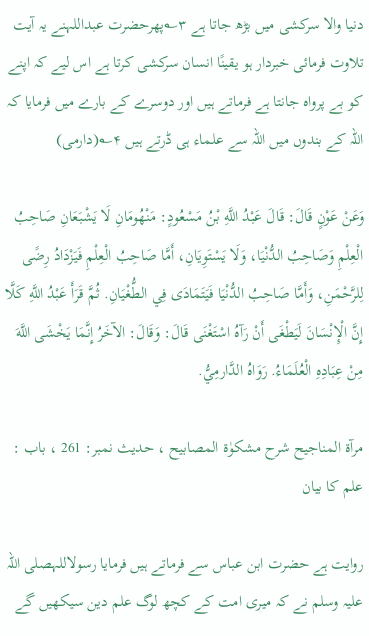دنیا والا سرکشی میں بڑھ جاتا ہے ۳؎پھرحضرت عبداللہنے یہ آیت تلاوت فرمائی خبردار ہو یقینًا انسان سرکشی کرتا ہے اس لیے کہ اپنے کو بے پرواہ جانتا ہے فرماتے ہیں اور دوسرے کے بارے میں فرمایا کہ اللہ کے بندوں میں اللہ سے علماء ہی ڈرتے ہیں ۴؎(دارمی)

وَعَنْ عَوْنٍ قَالَ: قَالَ عَبْدُ اللَّهِ بْنُ مَسْعُودٍ: مَنْهُومَانِ لَا يَشْبَعَانِ صَاحِبُ الْعِلْمِ وَصَاحِبُ الدُّنْيَا، وَلَا يَسْتَوِيَانِ، أَمَّا صَاحِبُ الْعِلْمِ فَيَزْدَادُ رِضًى لِلرَّحْمَنِ، وَأَمَّا صَاحِبُ الدُّنْيَا فَيَتَمَادَى فِي الطُّغْيَانِ. ثُمَّ قَرَأَ عَبْدُ اللَّهِ كَلَّا إِنَّ الْإِنْسَانَ لَيَطْغَى أَنْ رَآهُ اسْتَغْنَى قَالَ: وَقَالَ: الآخَرُ إِنَّمَا يَخْشَى اللَّهَ مِنْ عِبَادِهِ الْعُلَمَاءُ. رَوَاهُ الدَّارمِيُّ.

مرآۃ المناجیح شرح مشکوٰۃ المصابیح ، حدیث نمبر: 261 ، باب : علم کا بیان

روایت ہے حضرت ابن عباس سے فرماتے ہیں فرمایا رسولاللہصلی اللہ علیہ وسلم نے کہ میری امت کے کچھ لوگ علم دین سیکھیں گے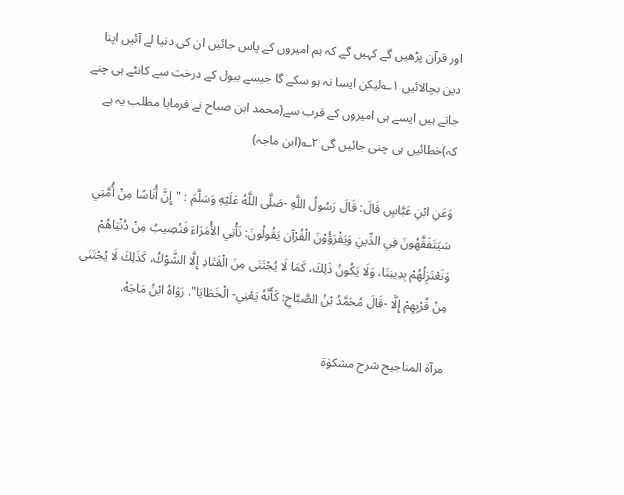اور قرآن پڑھیں گے کہیں گے کہ ہم امیروں کے پاس جائیں ان کی دنیا لے آئیں اپنا دین بچالائیں ۱؎لیکن ایسا نہ ہو سکے گا جیسے ببول کے درخت سے کانٹے ہی چنے جاتے ہیں ایسے ہی امیروں کے قرب سے(محمد ابن صباح نے فرمایا مطلب یہ ہے کہ)خطائیں ہی چنی جائیں گی ۲؎(ابن ماجہ)

وَعَنِ ابْنِ عَبَّاسٍ قَالَ: قَالَ رَسُولُ اللَّهِ -صَلَّى اللَّهُ عَلَيْهِ وَسَلَّمَ : "إِنَّ أُنَاسًا مِنْ أُمَّتِي سَيَتَفَقَّهُونَ فِي الدِّينِ وَيَقْرَؤُوْنَ الْقُرْآن يَقُولُونَ: نَأْتِي الأُمَرَاءَ فَنُصِيبُ مِنْ دُنْيَاهُمْ وَنَعْتَزِلُهُمْ بِدِينِنَا، وَلَا يَكُونُ ذَلِكَ، كَمَا لَا يُجْتَنَى مِنَ الْقَتَادِ إِلَّا الشَّوْكُ، كَذَلِكَ لَا يُجْتَنَى مِنْ قُرْبِهِمْ إِلَّا -قَالَ مُحَمَّدُ بْنُ الصَّبَّاحِ: كَأَنَّهُ يَعْنِي- الْخَطَايَا". رَوَاهُ ابْنُ مَاجَهْ.

مرآۃ المناجیح شرح مشکوٰۃ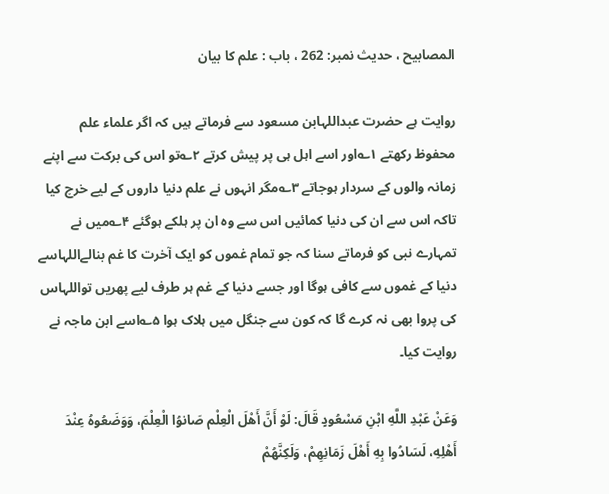المصابیح ، حدیث نمبر: 262 ، باب : علم کا بیان

روایت ہے حضرت عبداللہابن مسعود سے فرماتے ہیں کہ اگر علماء علم محفوظ رکھتے ۱؎اور اسے اہل ہی پر پیش کرتے ۲؎تو اس کی برکت سے اپنے زمانہ والوں کے سردار ہوجاتے ۳؎مگر انہوں نے علم دنیا داروں کے لیے خرچ کیا تاکہ اس سے ان کی دنیا کمائیں اس سے وہ ان پر ہلکے ہوگئے ۴؎میں نے تمہارے نبی کو فرماتے سنا کہ جو تمام غموں کو ایک آخرت کا غم بنالےاللہاسے دنیا کے غموں سے کافی ہوگا اور جسے دنیا کے غم ہر طرف لیے پھریں تواللہاس کی پروا بھی نہ کرے گا کہ کون سے جنگل میں ہلاک ہوا ۵؎اسے ابن ماجہ نے روایت کیا۔

وَعَنْ عَبْدِ اللَّهِ ابْنِ مَسْعُودٍ قَالَ: لَوْ أَنَّ أَهْلَ الْعِلْم صَانوُا الْعِلْمَ، وَوَضَعُوهُ عِنْدَ أَهْلِهِ، لَسَادُوا بِهِ أَهْلَ زَمَانِهِمْ، وَلَكِنَّهُمْ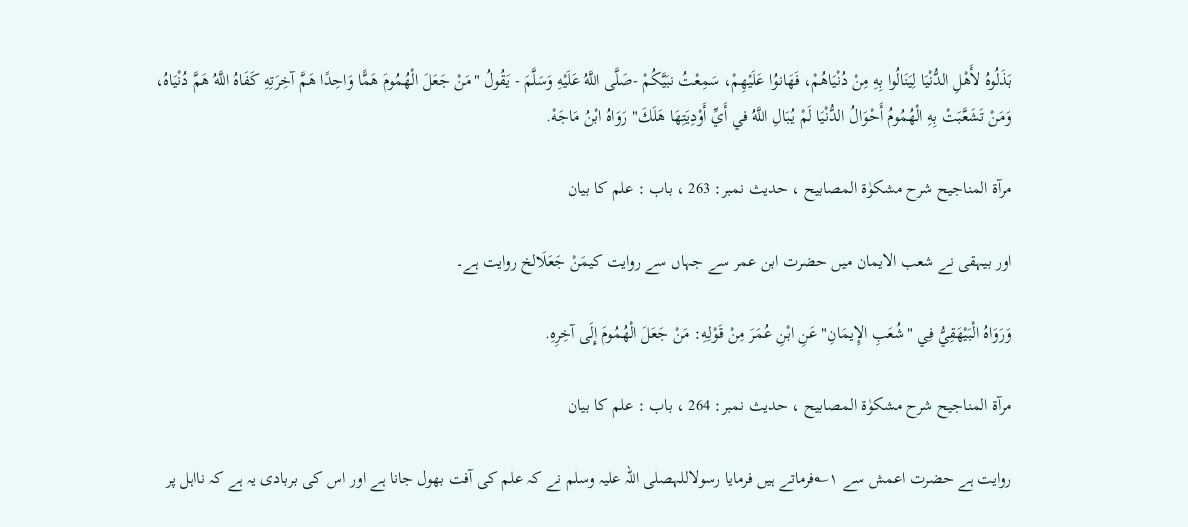بَذَلُوهُ لأَهْلِ الدُّنْيَا لِيَنَالُوا بِهِ مِنْ دُنْيَاهُمْ، فَهَانوُا عَلَيْهِمْ، سَمِعْتُ نبَيَّكُمْ -صَلَّى اللَّهُ عَلَيْهِ وَسَلَّمَ - يَقُولُ "مَنْ جَعَلَ الْهُمُومَ هَمًّا وَاحِدًا هَمَّ آخِرَتِهِ كَفَاهُ اللَّهُ هَمَّ دُنْيَاهُ، وَمَنْ تَشَعَّبَتْ بِهِ الْهُمُومُ أَحْوَالُ الدُّنْيَا لَمْ يُبَالِ اللَّهُ في أَيِّ أَوْدِيَتِهَا هَلَكَ" رَوَاهُ ابْنُ مَاجَهْ.

مرآۃ المناجیح شرح مشکوٰۃ المصابیح ، حدیث نمبر: 263 ، باب : علم کا بیان

اور بیہقی نے شعب الایمان میں حضرت ابن عمر سے جہاں سے روایت کیمَنْ جَعَلَالخ روایت ہے۔

وَرَوَاهُ الْبَيْهَقِيُّ فِي "شُعَبِ الإِيمَانِ" عَنِ ابْنِ عُمَرَ مِنْ قَوْلِهِ: مَنْ جَعَلَ الْهُمُومَ إِلَى آخِرِهِ.

مرآۃ المناجیح شرح مشکوٰۃ المصابیح ، حدیث نمبر: 264 ، باب : علم کا بیان

روایت ہے حضرت اعمش سے ۱؎فرماتے ہیں فرمایا رسولاللہصلی اللہ علیہ وسلم نے کہ علم کی آفت بھول جانا ہے اور اس کی بربادی یہ ہے کہ نااہل پر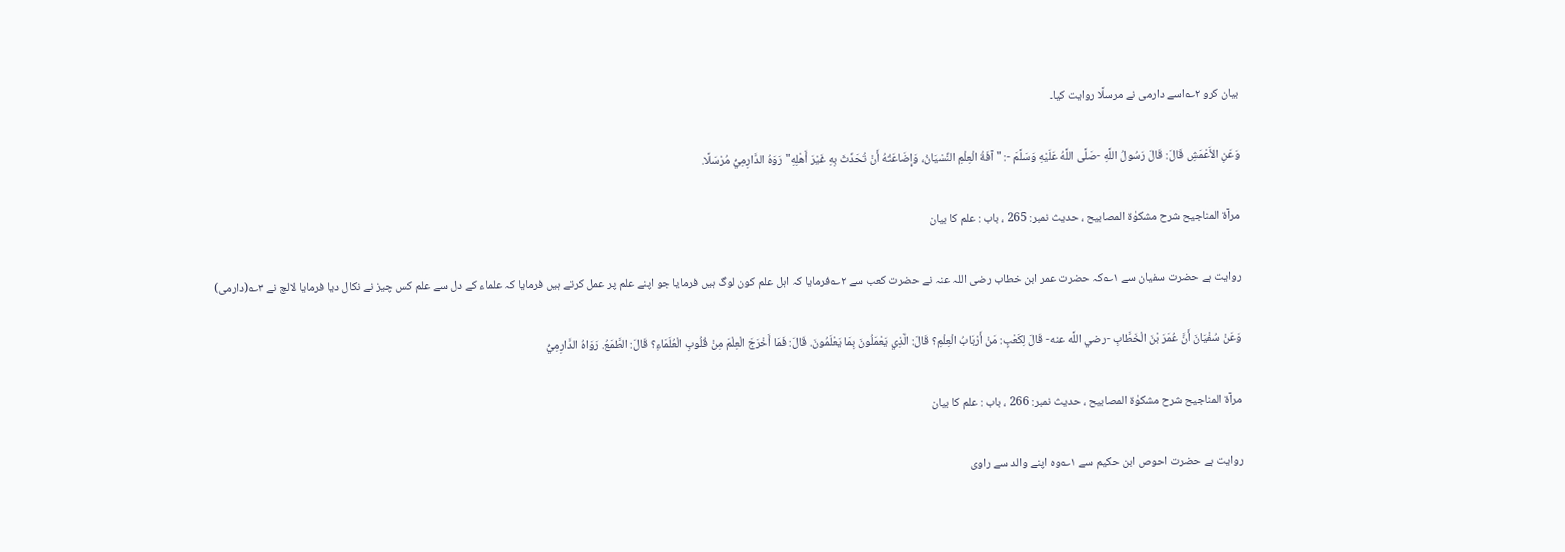بیان کرو ۲؎اسے دارمی نے مرسلًا روایت کیا۔

وَعَنِ الأَعْمَشِ قَالَ: قَالَ رَسُولُ اللَّهِ -صَلَّى اللَّهُ عَلَيْهِ وَسَلَّمَ -: "آفَةُ الْعِلْمِ النِّسْيَانُ، وَإِضَاعَتُهُ أَنْ تُحَدِّثَ بِهِ غَيْرَ أَهْلِهِ"رَوَهُ الدَّارِمِيُّ مُرْسَلًا.

مرآۃ المناجیح شرح مشکوٰۃ المصابیح ، حدیث نمبر: 265 ، باب : علم کا بیان

روایت ہے حضرت سفیان سے ۱؎کہ حضرت عمر ابن خطاب رضی اللہ عنہ نے حضرت کعب سے ۲؎فرمایا کہ اہل علم کون لوگ ہیں فرمایا جو اپنے علم پر عمل کرتے ہیں فرمایا کہ علماء کے دل سے علم کس چیز نے نکال دیا فرمایا لالچ نے ۳؎(دارمی)

وَعَنْ سُفْيَانَ أَنَّ عُمَرَ بْنَ الْخَطَّابِ -رضي اللَّه عنه- قَالَ لِكَعْبٍ: مَنْ أَرْبَابُ الْعِلْمِ؟ قَالَ: الَّذِي يَعْمَلُونَ بِمَا يَعْلَمُونَ. قَالَ: فَمَا أَخْرَجَ الْعِلْمَ مِنْ قُلُوبِ الْعُلَمَاءِ؟ قَالَ: الطَّمَعُ. رَوَاهُ الدَّارِمِيُّ

مرآۃ المناجیح شرح مشکوٰۃ المصابیح ، حدیث نمبر: 266 ، باب : علم کا بیان

روایت ہے حضرت احوص ابن حکیم سے ۱؎وہ اپنے والد سے راوی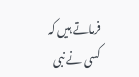فرماتے ہیں کہ کسی نے نبی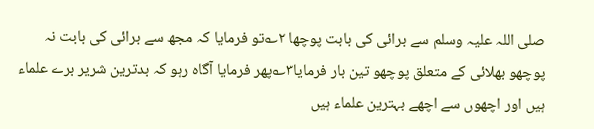صلی اللہ علیہ وسلم سے برائی کی بابت پوچھا ۲؎تو فرمایا کہ مجھ سے برائی کی بابت نہ پوچھو بھلائی کے متعلق پوچھو تین بار فرمایا۳؎پھر فرمایا آگاہ رہو کہ بدترین شریر برے علماء ہیں اور اچھوں سے اچھے بہترین علماء ہیں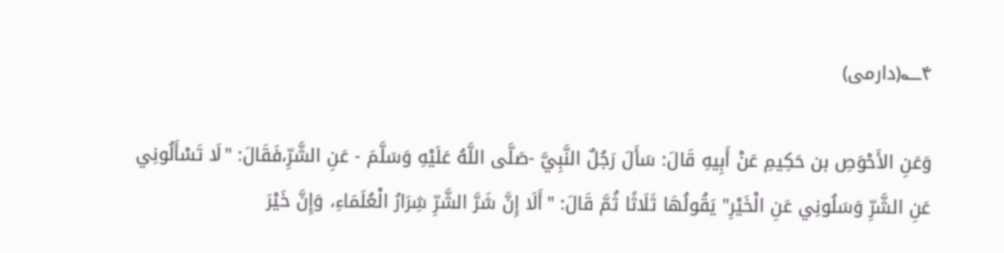۴؎(دارمی)

وَعَنِ الأَحْوَصِ بن حَكِيمِ عَنْ أَبِيهِ قَالَ: سَأَلَ رَجُلٌ النَّبِيَّ -صَلَّى اللَّهُ عَلَيْهِ وَسَلَّمَ - عَنِ الشَّرِّ،فَقَالَ: "لَا تَسْأَلُونِي عَنِ الشَّرِّ وَسَلُونِي عَنِ الْخَيْرِ" يَقُولُهَا ثَلَاثًا ثُمَّ قَالَ: "أَلَا إِنَّ شَرَّ الشَّرِّ شِرَارُ الْعُلَمَاءِ، وَإِنَّ خَيْرَ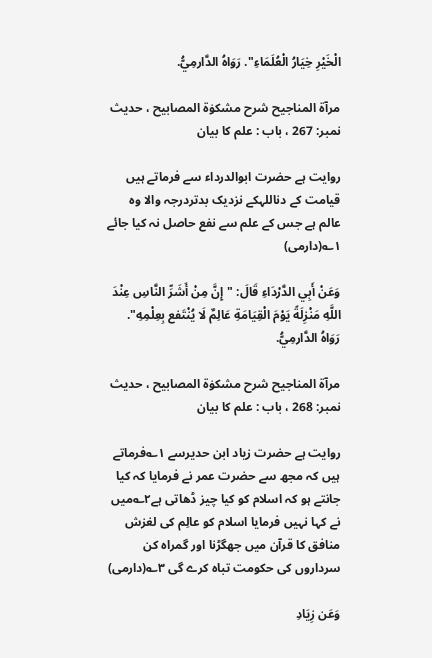الْخَيْرِ خِيَارُ الْعُلَمَاءِ". رَوَاهُ الدَّارمِيُّ.

مرآۃ المناجیح شرح مشکوٰۃ المصابیح ، حدیث نمبر: 267 ، باب : علم کا بیان

روایت ہے حضرت ابوالدرداء سے فرماتے ہیں قیامت کے دناللہکے نزدیک بدتردرجہ والا وہ عالم ہے جس کے علم سے نفع حاصل نہ کیا جائے ۱؎(دارمی)

وَعَنْ أَبِي الدَّرْدَاءِ قَالَ: "إِنَّ مِنْ أَشَرِّ النَّاسِ عِنْدَ اللَّهِ مَنْزِلَةً يَوْمَ الْقِيَامَةِ عَالِمٌ لَا يُنْتَفع بِعِلْمِهِ". رَوَاهُ الدَّارمِيُّ.

مرآۃ المناجیح شرح مشکوٰۃ المصابیح ، حدیث نمبر: 268 ، باب : علم کا بیان

روایت ہے حضرت زیاد ابن حدیرسے ۱؎فرماتے ہیں کہ مجھ سے حضرت عمر نے فرمایا کہ کیا جانتے ہو کہ اسلام کو کیا چیز ڈھاتی ہے۲؎میں نے کہا نہیں فرمایا اسلام کو عالِم کی لغزش منافق کا قرآن میں جھگڑنا اور گمراہ کن سرداروں کی حکومت تباہ کرے گی ۳؎(دارمی)

وَعَن زِيَادِ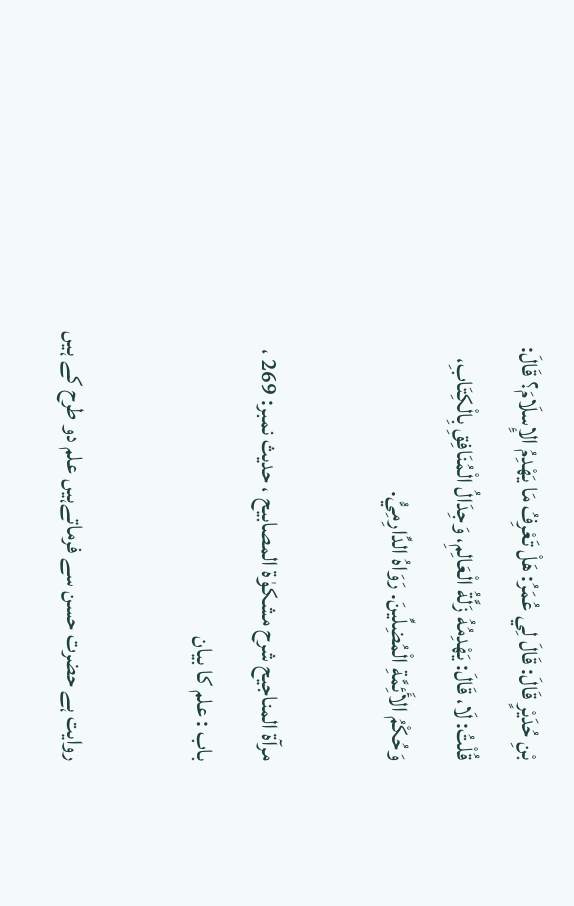بْنِ حُدَيْرٍ قَالَ: قَالَ لِي عُمَرُ: هَلْ تَعْرِفُ مَا يَهْدِمُ الإِسلَامَ؟ قَالَ: قُلْتُ: لَا، قَالَ: يَهْدِمُهُ زَلَّةُ الْعَالِمِ، وَجِدَالُ الْمُنَافِقِ بِالْكِتَابِ، وَحُكْمُ الأَئِمَّةِ الْمُضِلِّينَ. رَوَاهُ الدِّارِمِيُّ.

مرآۃ المناجیح شرح مشکوٰۃ المصابیح ، حدیث نمبر: 269 ، باب : علم کا بیان

روایت ہے حضرت حسن سے فرماتےہیں علم دو طرح کے ہیں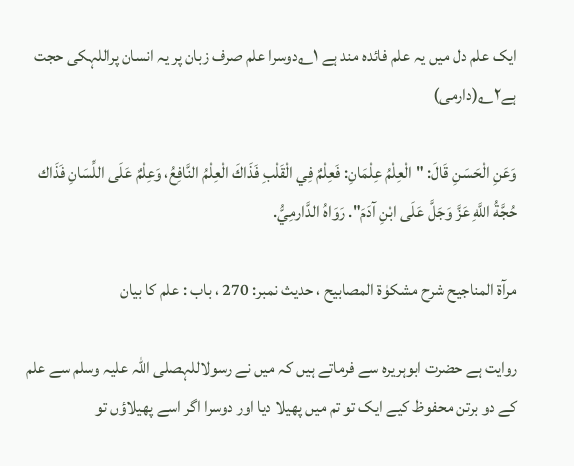ایک علم دل میں یہ علم فائدہ مند ہے ۱؎دوسرا علم صرف زبان پر یہ انسان پراللہکی حجت ہے۲؎(دارمی)

وَعَنِ الْحَسَنِ قَالَ: "الْعِلْمُ عِلْمَانِ: فَعِلْمٌ فِي الْقَلْبِ فَذَاكَ الْعِلْمُ النَّافِعُ، وَعِلْمٌ عَلَى اللِّسَانِ فَذَاك حُجَّةُ اللَّهِ عَزَّ وَجَلَّ عَلَى ابْنِ آدَمَ". رَوَاهُ الدَّارمِيُّ.

مرآۃ المناجیح شرح مشکوٰۃ المصابیح ، حدیث نمبر: 270 ، باب : علم کا بیان

روایت ہے حضرت ابوہریرہ سے فرماتے ہیں کہ میں نے رسولاللہصلی اللہ علیہ وسلم سے علم کے دو برتن محفوظ کیے ایک تو تم میں پھیلا دیا اور دوسرا اگر اسے پھیلاؤں تو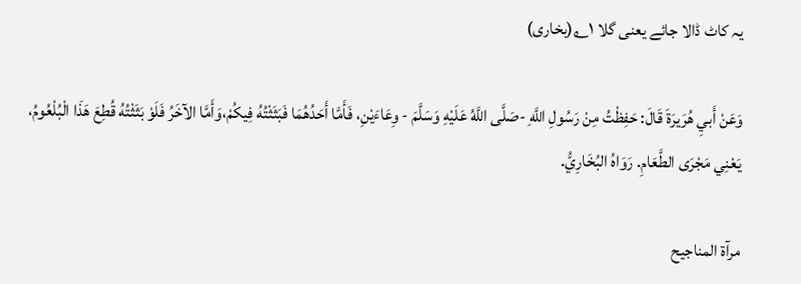یہ کاٹ ڈالا جائے یعنی گلا ۱؎(بخاری)

وَعَنْ أَبيِ هُرَيرَةَ قَالَ: حَفِظْتُ مِنْ رَسُولِ اللَّهِ -صَلَّى اللَّهُ عَلَيْهِ وَسَلَّمَ - وِعَاءَيْنِ، فَأَمَّا أَحَدُهُمَا فَبَثَثْتُهُ فِيكُمْ،وَأَمَّا الآخَرُ فَلَوْ بَثَثْتُهُ قُطِعَ هَذَا الْبُلْعُومُ، يَعْنِي مَجْرَى الطَّعَامِ. رَوَاهُ البُخَارِيُّ.

مرآۃ المناجیح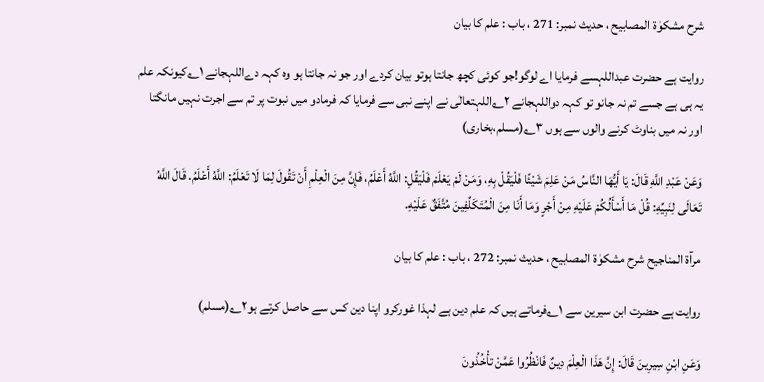شرح مشکوٰۃ المصابیح ، حدیث نمبر: 271 ، باب : علم کا بیان

روایت ہے حضرت عبداللہسے فرمایا اے لوگو!جو کوئی کچھ جانتا ہوتو بیان کردے اور جو نہ جانتا ہو وہ کہہ دےاللہجانے ۱؎کیونکہ علم یہ ہی ہے جسے تم نہ جانو تو کہہ دواللہجانے ۲؎اللہتعالٰی نے اپنے نبی سے فرمایا کہ فرمادو میں نبوت پر تم سے اجرت نہیں مانگتا اور نہ میں بناوٹ کرنے والوں سے ہوں ۳؎(مسلم،بخاری)

وَعَنْ عَبْدِ اللَّهِ قَالَ: يَا أَيُّهَا النَّاسُ مَنْ عَلِمَ شَيْئًا فَلْيَقُلْ بِهِ، وَمَنْ لَمْ يَعْلَمْ فَلْيَقُلِ: اللَّهُ أَعْلَمُ، فَإِنَّ مِنَ الْعِلْمِ أَنْ تَقُولَ لِمَا لَا تَعْلَمُ: اللَّهُ أَعْلَمُ. قَالَ اللَّهُ تَعَالَى لِنَبِيِّهِ: قُلْ مَا أَسْأَلُكُمْ عَلَيْهِ مِنْ أَجْرٍ وَمَا أَنَا مِنَ الْمُتَكَلِّفِينَ مُتَّفَقٌ عَلَيْهِ.

مرآۃ المناجیح شرح مشکوٰۃ المصابیح ، حدیث نمبر: 272 ، باب : علم کا بیان

روایت ہے حضرت ابن سیرین سے ۱؎فرماتے ہیں کہ علم دین ہے لہذا غورکرو اپنا دین کس سے حاصل کرتے ہو۲؎(مسلم)

وَعَنِ ابْنِ سِيرِينَ قَالَ: إِنَّ هَذَا الْعِلْمَ دِينٌ فَانْظُرُوا عَمَّنْ تأْخُذُونَ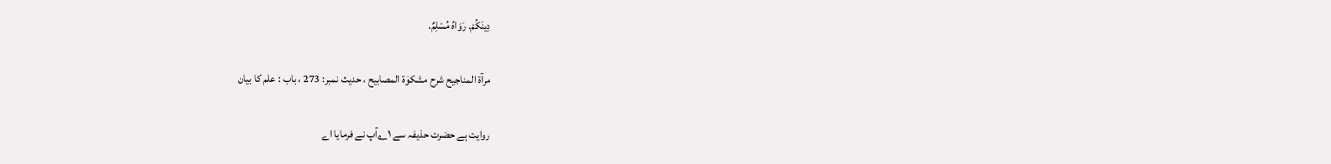دِينَكُمْ. رَوَاهُ مُسْلِمٌ.

مرآۃ المناجیح شرح مشکوٰۃ المصابیح ، حدیث نمبر: 273 ، باب : علم کا بیان

روایت ہے حضرت حذیفہ سے ۱؎آپ نے فرمایا اے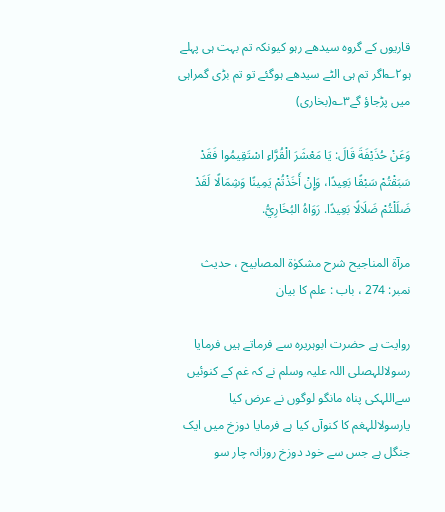قاریوں کے گروہ سیدھے رہو کیونکہ تم بہت ہی پہلے ہو۲؎اگر تم ہی الٹے سیدھے ہوگئے تو تم بڑی گمراہی میں پڑجاؤ گے۳؎(بخاری)

وَعَنْ حُذَيْفَةَ قَالَ: يَا مَعْشَرَ الْقُرَّاءِ اسْتَقِيمُوا فَقَدْ سَبَقْتُمْ سَبْقًا بَعِيدًا، وَإِنْ أَخَذْتُمْ يَمِينًا وَشِمَالًا لَقَدْ ضَلَلْتُمْ ضَلَالًا بَعِيدًا. رَوَاهُ البُخَارِيُّ.

مرآۃ المناجیح شرح مشکوٰۃ المصابیح ، حدیث نمبر: 274 ، باب : علم کا بیان

روایت ہے حضرت ابوہریرہ سے فرماتے ہیں فرمایا رسولاللہصلی اللہ علیہ وسلم نے کہ غم کے کنوئیں سےاللہکی پناہ مانگو لوگوں نے عرض کیا یارسولاللہغم کا کنوآں کیا ہے فرمایا دوزخ میں ایک جنگل ہے جس سے خود دوزخ روزانہ چار سو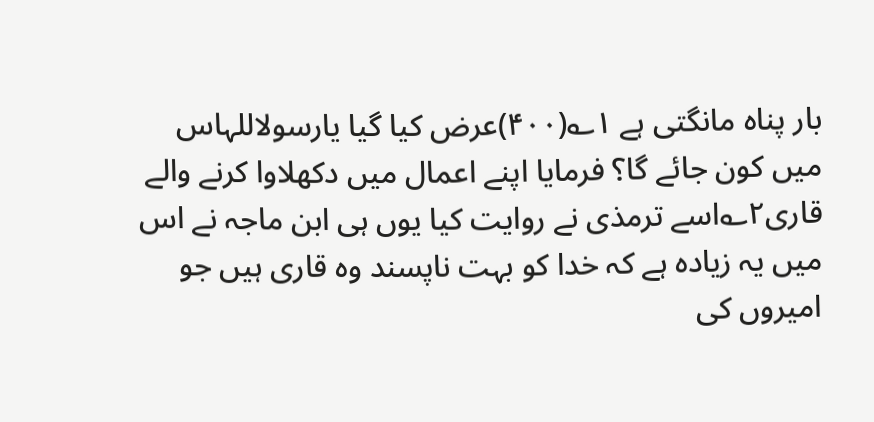بار پناہ مانگتی ہے ۱؎(۴۰۰)عرض کیا گیا یارسولاللہاس میں کون جائے گا؟ فرمایا اپنے اعمال میں دکھلاوا کرنے والے قاری۲؎اسے ترمذی نے روایت کیا یوں ہی ابن ماجہ نے اس میں یہ زیادہ ہے کہ خدا کو بہت ناپسند وہ قاری ہیں جو امیروں کی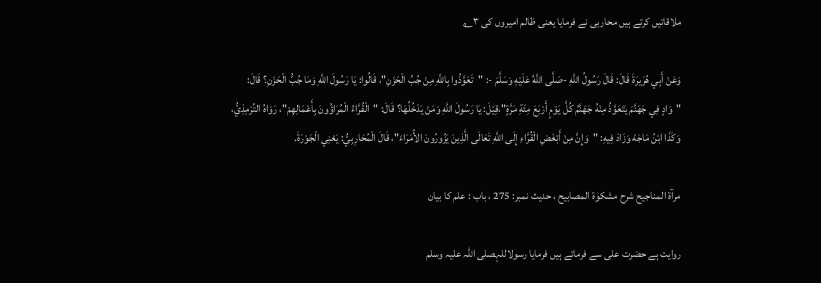ملاقاتیں کرتے ہیں محاربی نے فرمایا یعنی ظالم امیروں کی ۳؎

وَعَنْ أَبِي هُرَيرَةَ قَالَ: قَالَ رَسُولُ اللَّهِ -صَلَّى اللَّهُ عَلَيْهِ وَسَلَّمَ -: "تَعَوَّذُوا بِاللَّهِ مِنْ جُبِّ الْحَزَنِ"، قَالُوا: يَا رَسُولَ اللَّهِ وَمَا جُبُّ الْحَزَنِ؟ قَالَ: "وَادٍ فِي جَهَنَّمَ يَتَعَوَّذُ مِنْهُ جَهَنَّمُ كُلَّ يَوْمٍ أَرْبَعَ مِئَةِ مَرَّةٍ"،قِیْلَ: يَا رَسُولَ اللَّهِ وَمَنْ يَدْخُلُهَا؟ قَالَ: "الْقُرَّاءُ الْمُرَاؤُونَ بِأَعْمَالِهِمْ"، رَوَاهُ التِّرْمِذِيُّ، وَكَذَا ابْنُ مَاجَهْ وَزَادَ فِيهِ: "وَإِنَّ مِنْ أَبْغَضِ الْقُرَّاءِ إِلَى اللَّهِ تَعَالَى الَّذِينَ يَزُورُونَ الأُمَرَاءَ"، قَالَ الْمُحَارِبِيُّ: يَعْنِي الْجَوْرَةَ.

مرآۃ المناجیح شرح مشکوٰۃ المصابیح ، حدیث نمبر: 275 ، باب : علم کا بیان

روایت ہے حضرت علی سے فرماتے ہیں فرمایا رسولاللہصلی اللہ علیہ وسلم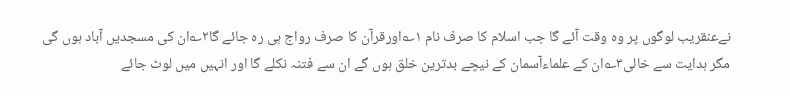نےعنقریب لوگوں پر وہ وقت آئے گا جب اسلام کا صرف نام ۱؎اورقرآن کا صرف رواج ہی رہ جائے گا۲؎ان کی مسجدیں آباد ہوں گی مگر ہدایت سے خالی۳؎ان کے علماءآسمان کے نیچے بدترین خلق ہوں گے ان سے فتنہ نکلے گا اور انہیں میں لوٹ جائے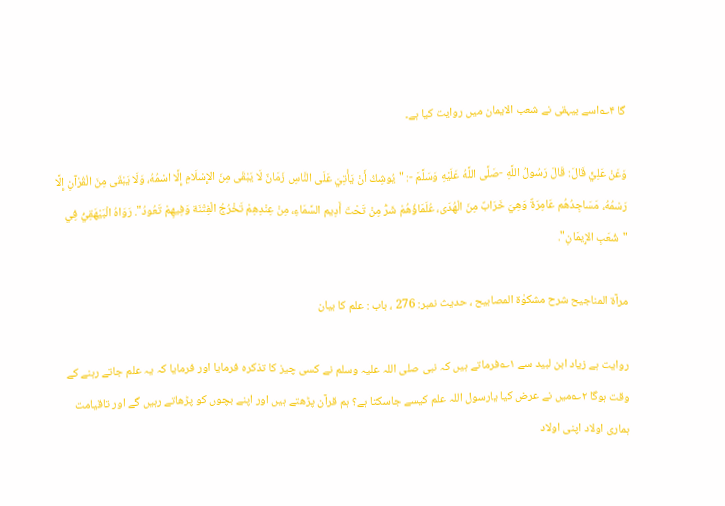گا ۴؎اسے بیہقی نے شعب الایمان میں روایت کیا ہے۔

وَعَنْ عَلِيٍّ قَالَ: قَالَ رَسُولُ اللَّهِ -صَلَّى اللَّهُ عَلَيْهِ وَسَلَّمَ -: "يُوشِكُ أَنْ يَأْتِيَ عَلَى النَّاسِ زَمَانٌ لَا يَبْقَى مِنَ الإِسْلَامِ إِلَّا اسْمُهُ، وَلَا يَبْقَى مِنَ الْقُرْآنِ إِلَّا رَسْمُهُ، مَسَاجِدُهُم عَامِرَةٌ وَهِيَ خَرَابٌ مِنَ الْهُدَى، عُلَمَاؤُهُمْ شَرُّ مِنْ تَحْتَ أَدِيم السَّمَاءِ، مِنْ عِنْدِهِمْ تَخْرُجُ الْفِتْنَة وَفِيهِمْ تَعُودُ". رَوَاهُ الْبَيْهَقِيُّ فِي "شُعَبِ الإِيمَانِ".

مرآۃ المناجیح شرح مشکوٰۃ المصابیح ، حدیث نمبر: 276 ، باب : علم کا بیان

روایت ہے زیاد ابن لبید سے ۱؎فرماتے ہیں کہ نبی صلی اللہ علیہ وسلم نے کسی چیز کا تذکرہ فرمایا اور فرمایا کہ یہ علم جاتے رہنے کے وقت ہوگا ۲؎میں نے عرض کیا یارسول اللہ علم کیسے جاسکتا ہے؟ ہم قرآن پڑھتے ہیں اور اپنے بچوں کو پڑھاتے رہیں گے اور تاقیامت ہماری اولاد اپنی اولاد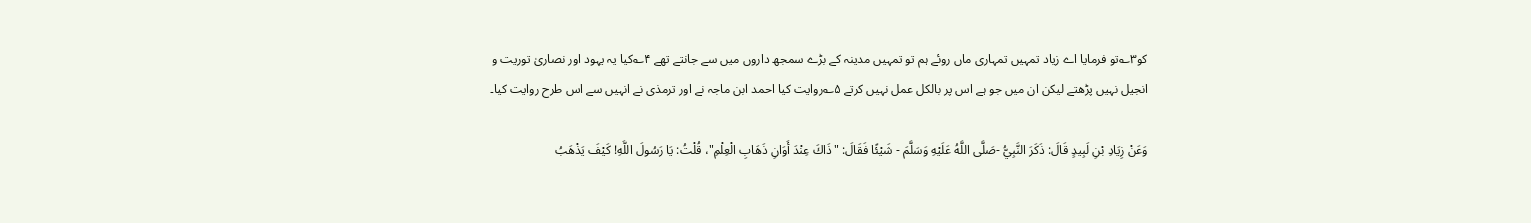کو۳؎تو فرمایا اے زیاد تمہیں تمہاری ماں روئے ہم تو تمہیں مدینہ کے بڑے سمجھ داروں میں سے جانتے تھے ۴؎کیا یہ یہود اور نصاریٰ توریت و انجیل نہیں پڑھتے لیکن ان میں جو ہے اس پر بالکل عمل نہیں کرتے ۵؎روایت کیا احمد ابن ماجہ نے اور ترمذی نے انہیں سے اس طرح روایت کیا۔

وَعَنْ زِيَادِ بْنِ لَبِيدٍ قَالَ: ذَكَرَ النَّبِيُّ -صَلَّى اللَّهُ عَلَيْهِ وَسَلَّمَ - شَيْئًا فَقَالَ: "ذَاكَ عِنْدَ أَوَانِ ذَهَابِ الْعِلْمِ"، قُلْتُ: يَا رَسُولَ اللَّهِ! كَيْفَ يَذْهَبُ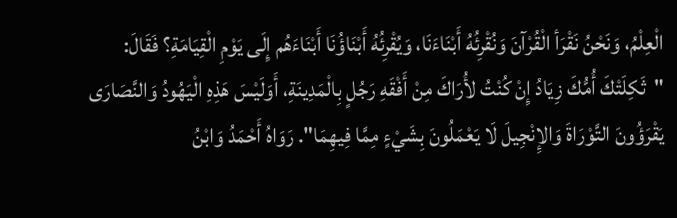الْعِلْمُ، وَنَحْنُ نَقْرَأ الْقُرْآنَ وَنُقْرِئُهُ أَبْنَاءَنَا، وَيُقْرِئُهُ أَبْنَاؤُنَا أَبْنَاءَهُم إِلَى يَوْمِ الْقِيَامَةِ؟ فَقَالَ: "ثَكِلَتْكَ أُمُّكَ زِيَادُ إِنْ كُنْتُ لأُرَاكَ مِنْ أَفْقَهِ رَجُلٍ بِالْمَدِينَةِ، أَوَلَيْسَ هَذِهِ الْيَهُودُ وَالنَّصَارَى يَقْرَؤُونَ التَّوْرَاةَ وَالإِنْجِيلَ لَا يَعْمَلُونَ بِشَيْءٍ مِمَّا فِيهِمَا". رَوَاهُ أَحْمَدُ وَابْنُ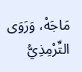مَاجَهْ، وَرَوَى التِّرْمِذِيُّ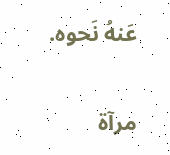عَنهُ نَحوه.

مرآۃ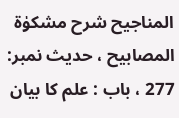المناجیح شرح مشکوٰۃ المصابیح ، حدیث نمبر: 277 ، باب : علم کا بیان